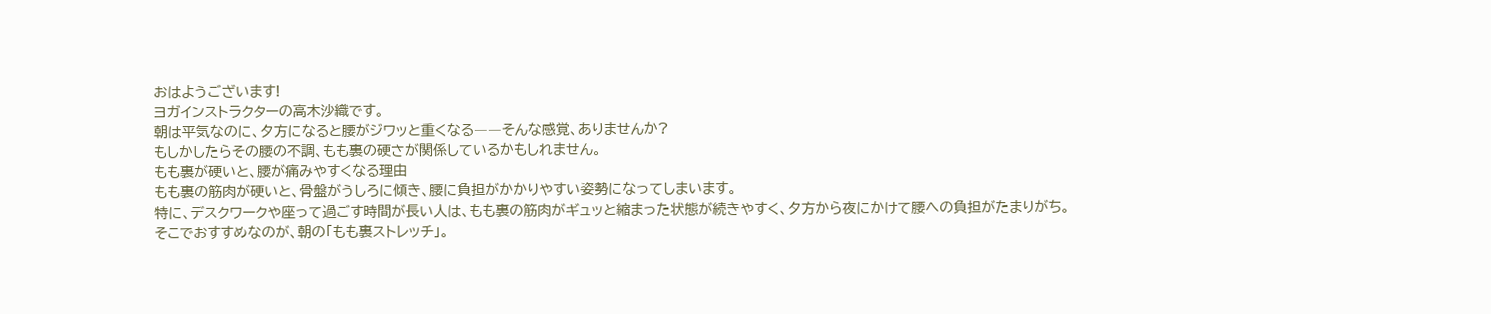おはようございます!
ヨガインストラクターの高木沙織です。
朝は平気なのに、夕方になると腰がジワッと重くなる――そんな感覚、ありませんか?
もしかしたらその腰の不調、もも裏の硬さが関係しているかもしれません。
もも裏が硬いと、腰が痛みやすくなる理由
もも裏の筋肉が硬いと、骨盤がうしろに傾き、腰に負担がかかりやすい姿勢になってしまいます。
特に、デスクワークや座って過ごす時間が長い人は、もも裏の筋肉がギュッと縮まった状態が続きやすく、夕方から夜にかけて腰への負担がたまりがち。
そこでおすすめなのが、朝の「もも裏ストレッチ」。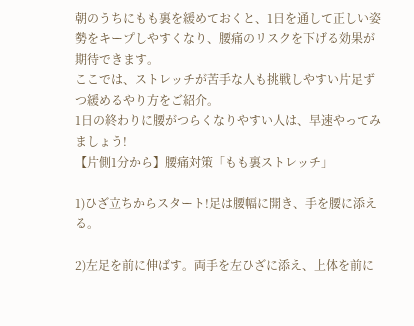朝のうちにもも裏を緩めておくと、1日を通して正しい姿勢をキープしやすくなり、腰痛のリスクを下げる効果が期待できます。
ここでは、ストレッチが苦手な人も挑戦しやすい片足ずつ緩めるやり方をご紹介。
1日の終わりに腰がつらくなりやすい人は、早速やってみましょう!
【片側1分から】腰痛対策「もも裏ストレッチ」

1)ひざ立ちからスタート!足は腰幅に開き、手を腰に添える。

2)左足を前に伸ばす。両手を左ひざに添え、上体を前に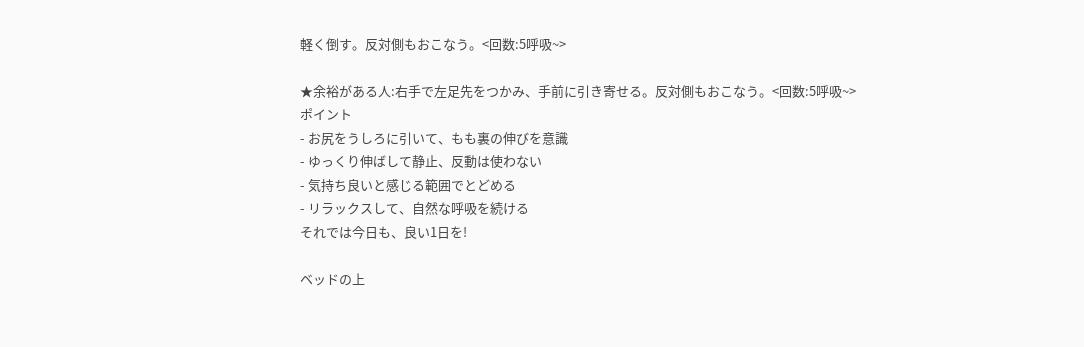軽く倒す。反対側もおこなう。<回数:5呼吸~>

★余裕がある人:右手で左足先をつかみ、手前に引き寄せる。反対側もおこなう。<回数:5呼吸~>
ポイント
- お尻をうしろに引いて、もも裏の伸びを意識
- ゆっくり伸ばして静止、反動は使わない
- 気持ち良いと感じる範囲でとどめる
- リラックスして、自然な呼吸を続ける
それでは今日も、良い1日を!

ベッドの上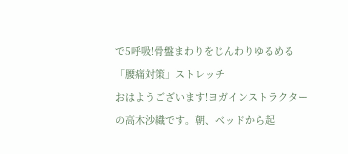で5呼吸!骨盤まわりをじんわりゆるめる「腰痛対策」ストレッチ
おはようございます!ヨガインストラクターの高木沙織です。朝、ベッドから起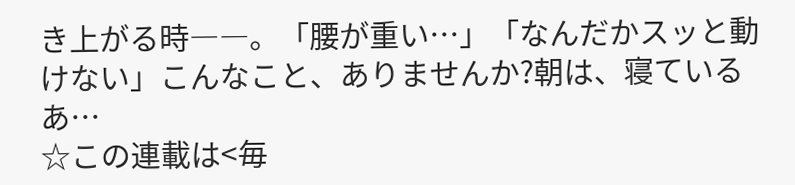き上がる時――。「腰が重い…」「なんだかスッと動けない」こんなこと、ありませんか?朝は、寝ているあ…
☆この連載は<毎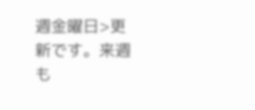週金曜日>更新です。来週も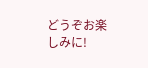どうぞお楽しみに!